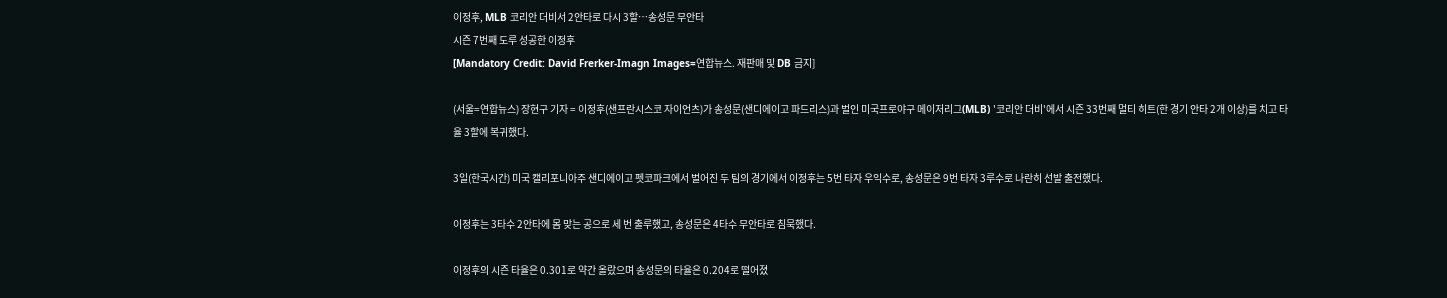이정후, MLB 코리안 더비서 2안타로 다시 3할…송성문 무안타
시즌 7번째 도루 성공한 이정후
[Mandatory Credit: David Frerker-Imagn Images=연합뉴스. 재판매 및 DB 금지]

(서울=연합뉴스) 장현구 기자 = 이정후(샌프란시스코 자이언츠)가 송성문(샌디에이고 파드리스)과 벌인 미국프로야구 메이저리그(MLB) '코리안 더비'에서 시즌 33번째 멀티 히트(한 경기 안타 2개 이상)를 치고 타율 3할에 복귀했다.

3일(한국시간) 미국 캘리포니아주 샌디에이고 펫코파크에서 벌어진 두 팀의 경기에서 이정후는 5번 타자 우익수로, 송성문은 9번 타자 3루수로 나란히 선발 출전했다.

이정후는 3타수 2안타에 몸 맞는 공으로 세 번 출루했고, 송성문은 4타수 무안타로 침묵했다.

이정후의 시즌 타율은 0.301로 약간 올랐으며 송성문의 타율은 0.204로 떨어졌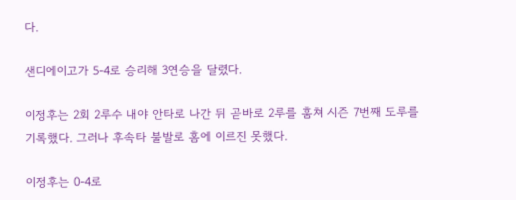다.

샌디에이고가 5-4로 승리해 3연승을 달렸다.

이정후는 2회 2루수 내야 안타로 나간 뒤 곧바로 2루를 훔쳐 시즌 7번째 도루를 기록했다. 그러나 후속타 불발로 홈에 이르진 못했다.

이정후는 0-4로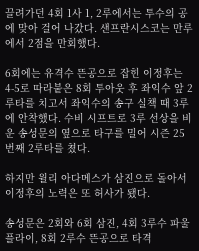끌려가던 4회 1사 1, 2루에서는 투수의 공에 맞아 걸어 나갔다. 샌프란시스코는 만루에서 2점을 만회했다.

6회에는 유격수 뜬공으로 잡힌 이정후는 4-5로 따라붙은 8회 투아웃 후 좌익수 앞 2루타를 치고서 좌익수의 송구 실책 때 3루에 안착했다. 수비 시프트로 3루 선상을 비운 송성문의 옆으로 타구를 밀어 시즌 25번째 2루타를 쳤다.

하지만 윌리 아다메스가 삼진으로 돌아서 이정후의 노력은 또 허사가 됐다.

송성문은 2회와 6회 삼진, 4회 3루수 파울 플라이, 8회 2루수 뜬공으로 타격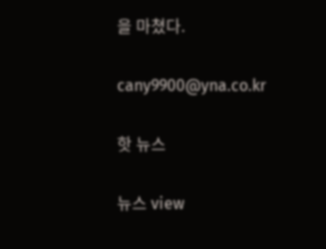을 마쳤다.

cany9900@yna.co.kr

핫 뉴스

뉴스 view